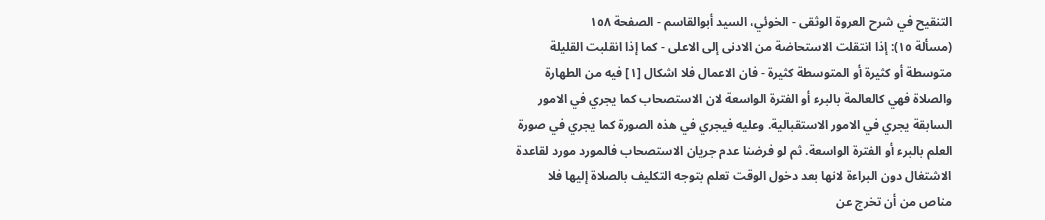التنقيح في شرح العروة الوثقى - الخوئي، السيد أبوالقاسم - الصفحة ١٥٨
(مسألة ١٥): إذا انتقلت الاستحاضة من الادنى إلى الاعلى - كما إذا انقلبت القليلة متوسطة أو كثيرة أو المتوسطة كثيرة - فان الاعمال فلا اشكال [١] فيه من الطهارة والصلاة فهي كالعالمة بالبرء أو الفترة الواسعة لان الاستصحاب كما يجري في الامور السابقة يجري في الامور الاستقبالية. وعليه فيجري في هذه الصورة كما يجري في صورة العلم بالبرء أو الفترة الواسعة. ثم لو فرضنا عدم جريان الاستصحاب فالمورد مورد لقاعدة الاشتغال دون البراءة لانها بعد دخول الوقت تعلم بتوجه التكليف بالصلاة إليها فلا مناص من أن تخرج عن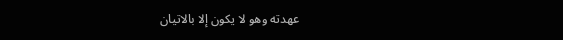عهدته وهو لا يكون إلا بالاتيان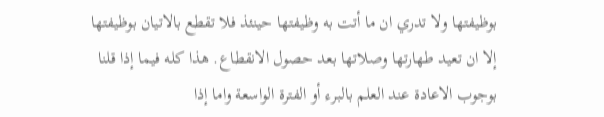بوظيفتها ولا تدري ان ما أتت به وظيفتها حينئذ فلا تقطع بالاتيان بوظيفتها إلا ان تعيد طهارتها وصلاتها بعد حصول الانقطاع. هذا كله فيما إذا قلنا بوجوب الاعادة عند العلم بالبرء أو الفترة الواسعة واما إذا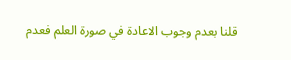قلنا بعدم وجوب الاعادة في صورة العلم فعدم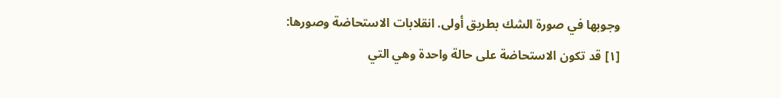وجوبها في صورة الشك بطريق أولى. انقلابات الاستحاضة وصورها:
[١] قد تكون الاستحاضة على حالة واحدة وهي التي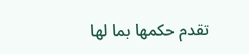تقدم حكمها بما لها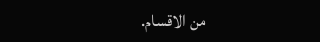من الاقسام.